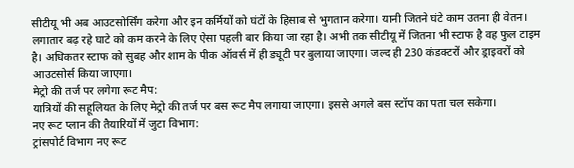सीटीयू भी अब आउटसोर्सिंग करेगा और इन कर्मियों को घंटों के हिसाब से भुगतान करेगा। यानी जितने घंटे काम उतना ही वेतन।
लगातार बढ़ रहे घाटे को कम करने के लिए ऐसा पहली बार किया जा रहा है। अभी तक सीटीयू में जितना भी स्टाफ है वह फुल टाइम है। अधिकतर स्टाफ को सुबह और शाम के पीक ऑवर्स में ही ड्यूटी पर बुलाया जाएगा। जल्द ही 230 कंडक्टरों और ड्राइवरों को आउटसोर्स किया जाएगा।
मेट्रो की तर्ज पर लगेगा रूट मैप:
यात्रियों की सहूलियत के लिए मेट्रो की तर्ज पर बस रूट मैप लगाया जाएगा। इससे अगले बस स्टॉप का पता चल सकेगा।
नए रूट प्लान की तैयारियों में जुटा विभाग:
ट्रांसपोर्ट विभाग नए रूट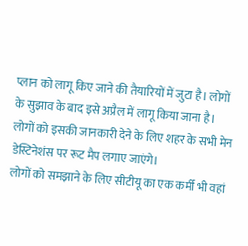प्लान को लागू किए जाने की तैयारियों में जुटा है। लोगों के सुझाव के बाद इसे अप्रैल में लागू किया जाना है। लोगों को इसकी जानकारी देने के लिए शहर के सभी मेन डेस्टिनेशंस पर रूट मैप लगाए जाएंगे।
लोगों को समझाने के लिए सीटीयू का एक कर्मी भी वहां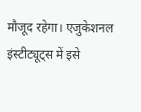मौजूद रहेगा। एजुकेशनल इंस्टीट्यूट्स में इसे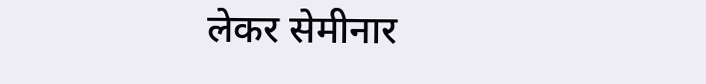लेकर सेमीनार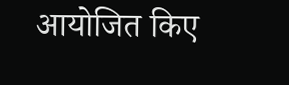आयोजित किए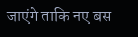जाएंगे ताकि नए बस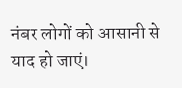नंबर लोगों को आसानी से याद हो जाएं।